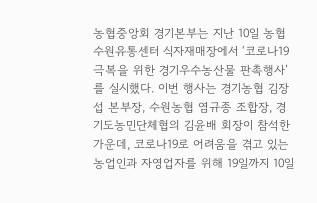농협중앙회 경기본부는 지난 10일 농협수원유통센터 식자재매장에서 ‘코로나19 극복을 위한 경기우수농산물 판촉행사’를 실시했다. 이번 행사는 경기농협 김장섭 본부장, 수원농협 염규종 조합장, 경기도농민단체협의 김윤배 회장이 참석한 가운데, 코로나19로 어려움을 겪고 있는 농업인과 자영업자를 위해 19일까지 10일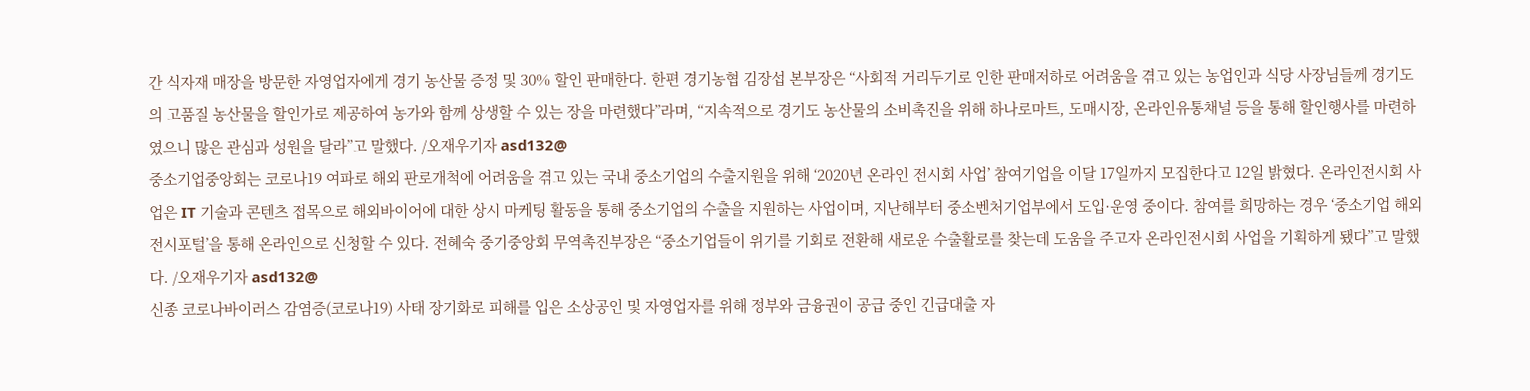간 식자재 매장을 방문한 자영업자에게 경기 농산물 증정 및 30% 할인 판매한다. 한편 경기농협 김장섭 본부장은 “사회적 거리두기로 인한 판매저하로 어려움을 겪고 있는 농업인과 식당 사장님들께 경기도의 고품질 농산물을 할인가로 제공하여 농가와 함께 상생할 수 있는 장을 마련했다”라며, “지속적으로 경기도 농산물의 소비촉진을 위해 하나로마트, 도매시장, 온라인유통채널 등을 통해 할인행사를 마련하였으니 많은 관심과 성원을 달라”고 말했다. /오재우기자 asd132@
중소기업중앙회는 코로나19 여파로 해외 판로개척에 어려움을 겪고 있는 국내 중소기업의 수출지원을 위해 ‘2020년 온라인 전시회 사업’ 참여기업을 이달 17일까지 모집한다고 12일 밝혔다. 온라인전시회 사업은 IT 기술과 콘텐츠 접목으로 해외바이어에 대한 상시 마케팅 활동을 통해 중소기업의 수출을 지원하는 사업이며, 지난해부터 중소벤처기업부에서 도입·운영 중이다. 참여를 희망하는 경우 ‘중소기업 해외전시포털’을 통해 온라인으로 신청할 수 있다. 전혜숙 중기중앙회 무역촉진부장은 “중소기업들이 위기를 기회로 전환해 새로운 수출활로를 찾는데 도움을 주고자 온라인전시회 사업을 기획하게 됐다”고 말했다. /오재우기자 asd132@
신종 코로나바이러스 감염증(코로나19) 사태 장기화로 피해를 입은 소상공인 및 자영업자를 위해 정부와 금융권이 공급 중인 긴급대출 자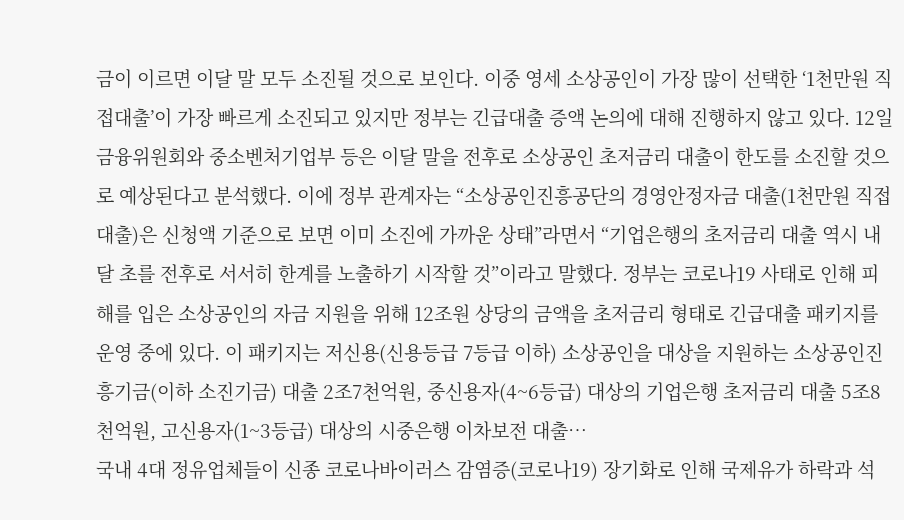금이 이르면 이달 말 모두 소진될 것으로 보인다. 이중 영세 소상공인이 가장 많이 선택한 ‘1천만원 직접대출’이 가장 빠르게 소진되고 있지만 정부는 긴급대출 증액 논의에 대해 진행하지 않고 있다. 12일 금융위원회와 중소벤처기업부 등은 이달 말을 전후로 소상공인 초저금리 대출이 한도를 소진할 것으로 예상된다고 분석했다. 이에 정부 관계자는 “소상공인진흥공단의 경영안정자금 대출(1천만원 직접대출)은 신청액 기준으로 보면 이미 소진에 가까운 상태”라면서 “기업은행의 초저금리 대출 역시 내달 초를 전후로 서서히 한계를 노출하기 시작할 것”이라고 말했다. 정부는 코로나19 사태로 인해 피해를 입은 소상공인의 자금 지원을 위해 12조원 상당의 금액을 초저금리 형태로 긴급대출 패키지를 운영 중에 있다. 이 패키지는 저신용(신용등급 7등급 이하) 소상공인을 대상을 지원하는 소상공인진흥기금(이하 소진기금) 대출 2조7천억원, 중신용자(4~6등급) 대상의 기업은행 초저금리 대출 5조8천억원, 고신용자(1~3등급) 대상의 시중은행 이차보전 대출…
국내 4대 정유업체들이 신종 코로나바이러스 감염증(코로나19) 장기화로 인해 국제유가 하락과 석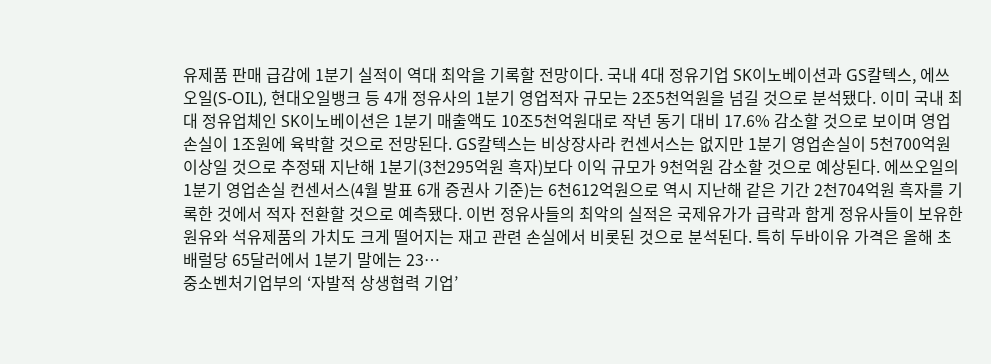유제품 판매 급감에 1분기 실적이 역대 최악을 기록할 전망이다. 국내 4대 정유기업 SK이노베이션과 GS칼텍스, 에쓰오일(S-OIL), 현대오일뱅크 등 4개 정유사의 1분기 영업적자 규모는 2조5천억원을 넘길 것으로 분석됐다. 이미 국내 최대 정유업체인 SK이노베이션은 1분기 매출액도 10조5천억원대로 작년 동기 대비 17.6% 감소할 것으로 보이며 영업손실이 1조원에 육박할 것으로 전망된다. GS칼텍스는 비상장사라 컨센서스는 없지만 1분기 영업손실이 5천700억원 이상일 것으로 추정돼 지난해 1분기(3천295억원 흑자)보다 이익 규모가 9천억원 감소할 것으로 예상된다. 에쓰오일의 1분기 영업손실 컨센서스(4월 발표 6개 증권사 기준)는 6천612억원으로 역시 지난해 같은 기간 2천704억원 흑자를 기록한 것에서 적자 전환할 것으로 예측됐다. 이번 정유사들의 최악의 실적은 국제유가가 급락과 함게 정유사들이 보유한 원유와 석유제품의 가치도 크게 떨어지는 재고 관련 손실에서 비롯된 것으로 분석된다. 특히 두바이유 가격은 올해 초 배럴당 65달러에서 1분기 말에는 23…
중소벤처기업부의 ‘자발적 상생협력 기업’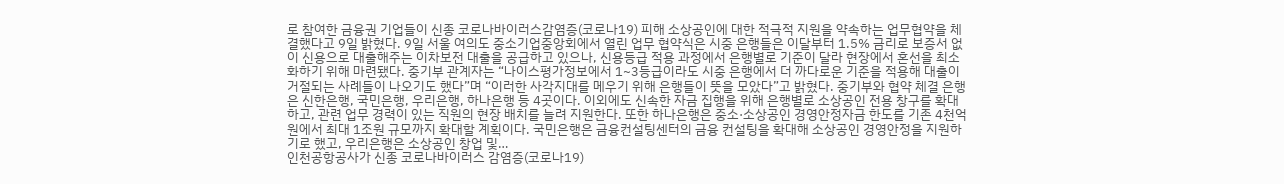로 참여한 금융권 기업들이 신종 코로나바이러스감염증(코로나19) 피해 소상공인에 대한 적극적 지원을 약속하는 업무협약을 체결했다고 9일 밝혔다. 9일 서울 여의도 중소기업중앙회에서 열린 업무 협약식은 시중 은행들은 이달부터 1.5% 금리로 보증서 없이 신용으로 대출해주는 이차보전 대출을 공급하고 있으나, 신용등급 적용 과정에서 은행별로 기준이 달라 현장에서 혼선을 최소화하기 위해 마련됐다. 중기부 관계자는 “나이스평가정보에서 1~3등급이라도 시중 은행에서 더 까다로운 기준을 적용해 대출이 거절되는 사례들이 나오기도 했다”며 “이러한 사각지대를 메우기 위해 은행들이 뜻을 모았다”고 밝혔다. 중기부와 협약 체결 은행은 신한은행, 국민은행, 우리은행, 하나은행 등 4곳이다. 이외에도 신속한 자금 집행을 위해 은행별로 소상공인 전용 창구를 확대하고, 관련 업무 경력이 있는 직원의 현장 배치를 늘려 지원한다. 또한 하나은행은 중소·소상공인 경영안정자금 한도를 기존 4천억원에서 최대 1조원 규모까지 확대할 계획이다. 국민은행은 금융컨설팅센터의 금융 컨설팅을 확대해 소상공인 경영안정을 지원하기로 했고, 우리은행은 소상공인 창업 및…
인천공항공사가 신종 코로나바이러스 감염증(코로나19)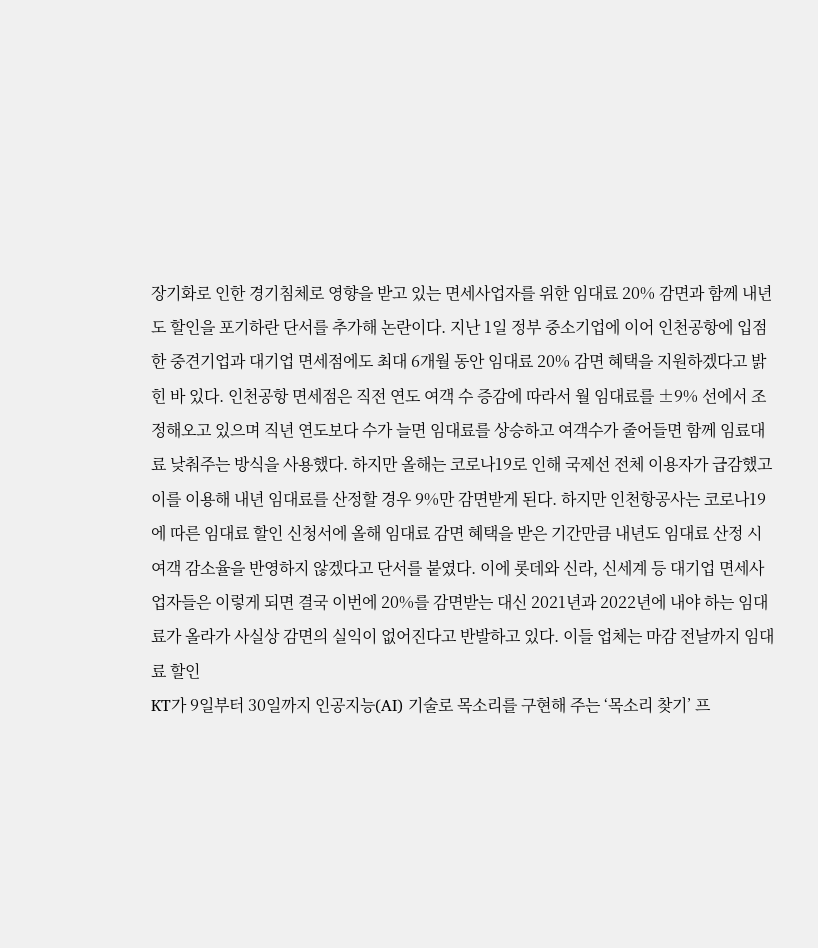장기화로 인한 경기침체로 영향을 받고 있는 면세사업자를 위한 임대료 20% 감면과 함께 내년도 할인을 포기하란 단서를 추가해 논란이다. 지난 1일 정부 중소기업에 이어 인천공항에 입점한 중견기업과 대기업 면세점에도 최대 6개월 동안 임대료 20% 감면 혜택을 지원하겠다고 밝힌 바 있다. 인천공항 면세점은 직전 연도 여객 수 증감에 따라서 월 임대료를 ±9% 선에서 조정해오고 있으며 직년 연도보다 수가 늘면 임대료를 상승하고 여객수가 줄어들면 함께 임료대료 낮춰주는 방식을 사용했다. 하지만 올해는 코로나19로 인해 국제선 전체 이용자가 급감했고 이를 이용해 내년 임대료를 산정할 경우 9%만 감면받게 된다. 하지만 인천항공사는 코로나19에 따른 임대료 할인 신청서에 올해 임대료 감면 혜택을 받은 기간만큼 내년도 임대료 산정 시 여객 감소율을 반영하지 않겠다고 단서를 붙였다. 이에 롯데와 신라, 신세계 등 대기업 면세사업자들은 이렇게 되면 결국 이번에 20%를 감면받는 대신 2021년과 2022년에 내야 하는 임대료가 올라가 사실상 감면의 실익이 없어진다고 반발하고 있다. 이들 업체는 마감 전날까지 임대료 할인
KT가 9일부터 30일까지 인공지능(AI) 기술로 목소리를 구현해 주는 ‘목소리 찾기’ 프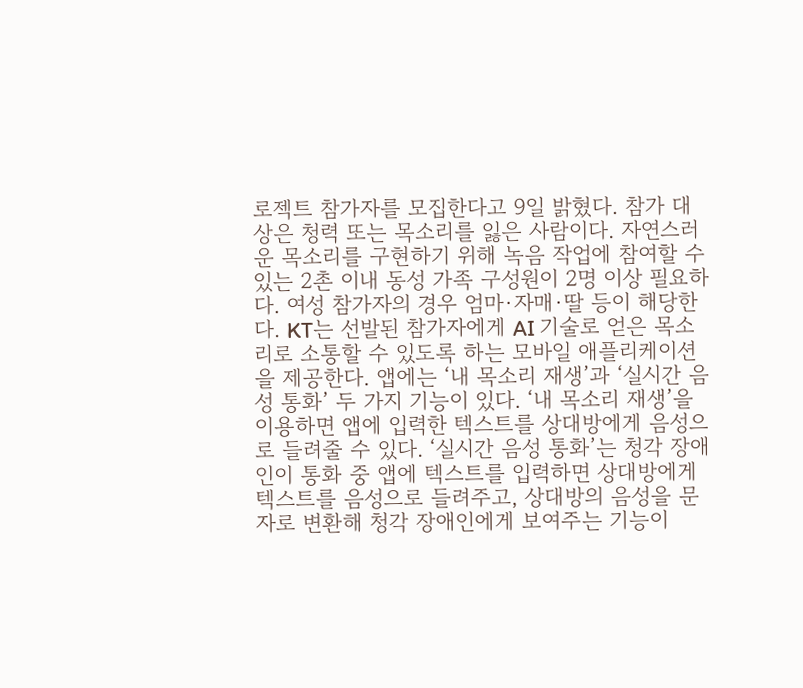로젝트 참가자를 모집한다고 9일 밝혔다. 참가 대상은 청력 또는 목소리를 잃은 사람이다. 자연스러운 목소리를 구현하기 위해 녹음 작업에 참여할 수 있는 2촌 이내 동성 가족 구성원이 2명 이상 필요하다. 여성 참가자의 경우 엄마·자매·딸 등이 해당한다. KT는 선발된 참가자에게 AI 기술로 얻은 목소리로 소통할 수 있도록 하는 모바일 애플리케이션을 제공한다. 앱에는 ‘내 목소리 재생’과 ‘실시간 음성 통화’ 두 가지 기능이 있다. ‘내 목소리 재생’을 이용하면 앱에 입력한 텍스트를 상대방에게 음성으로 들려줄 수 있다. ‘실시간 음성 통화’는 청각 장애인이 통화 중 앱에 텍스트를 입력하면 상대방에게 텍스트를 음성으로 들려주고, 상대방의 음성을 문자로 변환해 청각 장애인에게 보여주는 기능이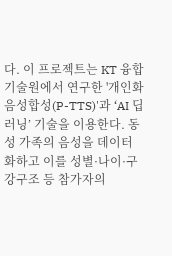다. 이 프로젝트는 KT 융합기술원에서 연구한 '개인화 음성합성(P-TTS)'과 ‘AI 딥러닝’ 기술을 이용한다. 동성 가족의 음성을 데이터화하고 이를 성별·나이·구강구조 등 참가자의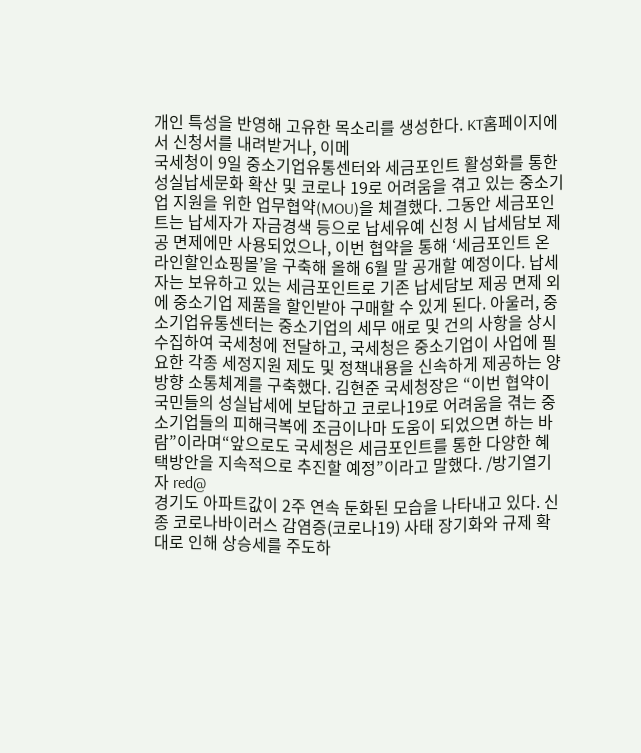개인 특성을 반영해 고유한 목소리를 생성한다. KT홈페이지에서 신청서를 내려받거나, 이메
국세청이 9일 중소기업유통센터와 세금포인트 활성화를 통한 성실납세문화 확산 및 코로나 19로 어려움을 겪고 있는 중소기업 지원을 위한 업무협약(MOU)을 체결했다. 그동안 세금포인트는 납세자가 자금경색 등으로 납세유예 신청 시 납세담보 제공 면제에만 사용되었으나, 이번 협약을 통해 ‘세금포인트 온라인할인쇼핑몰’을 구축해 올해 6월 말 공개할 예정이다. 납세자는 보유하고 있는 세금포인트로 기존 납세담보 제공 면제 외에 중소기업 제품을 할인받아 구매할 수 있게 된다. 아울러, 중소기업유통센터는 중소기업의 세무 애로 및 건의 사항을 상시 수집하여 국세청에 전달하고, 국세청은 중소기업이 사업에 필요한 각종 세정지원 제도 및 정책내용을 신속하게 제공하는 양방향 소통체계를 구축했다. 김현준 국세청장은 “이번 협약이 국민들의 성실납세에 보답하고 코로나19로 어려움을 겪는 중소기업들의 피해극복에 조금이나마 도움이 되었으면 하는 바람”이라며“앞으로도 국세청은 세금포인트를 통한 다양한 혜택방안을 지속적으로 추진할 예정”이라고 말했다. /방기열기자 red@
경기도 아파트값이 2주 연속 둔화된 모습을 나타내고 있다. 신종 코로나바이러스 감염증(코로나19) 사태 장기화와 규제 확대로 인해 상승세를 주도하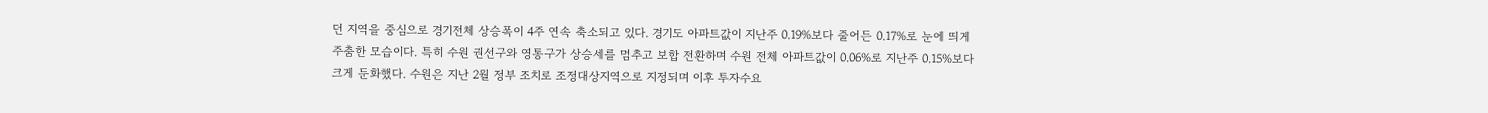던 지역을 중심으로 경기전체 상승폭이 4주 연속 축소되고 있다. 경기도 아파트값이 지난주 0.19%보다 줄어든 0.17%로 눈에 띄게 주춤한 모습이다. 특히 수원 권선구와 영통구가 상승세를 멈추고 보합 전환하며 수원 전체 아파트값이 0.06%로 지난주 0.15%보다 크게 둔화했다. 수원은 지난 2월 정부 조치로 조정대상지역으로 지정되며 이후 투자수요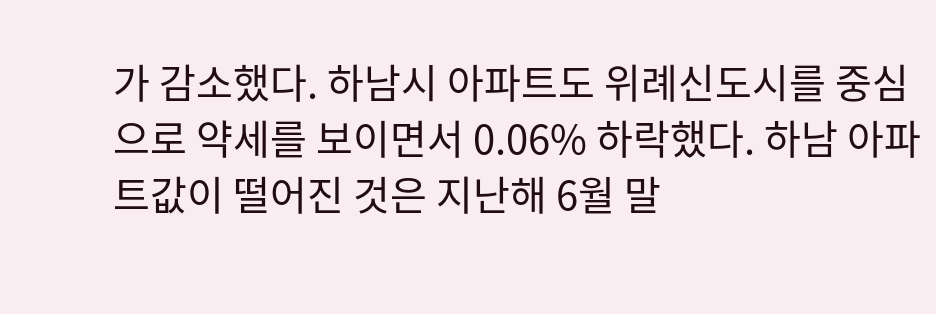가 감소했다. 하남시 아파트도 위례신도시를 중심으로 약세를 보이면서 0.06% 하락했다. 하남 아파트값이 떨어진 것은 지난해 6월 말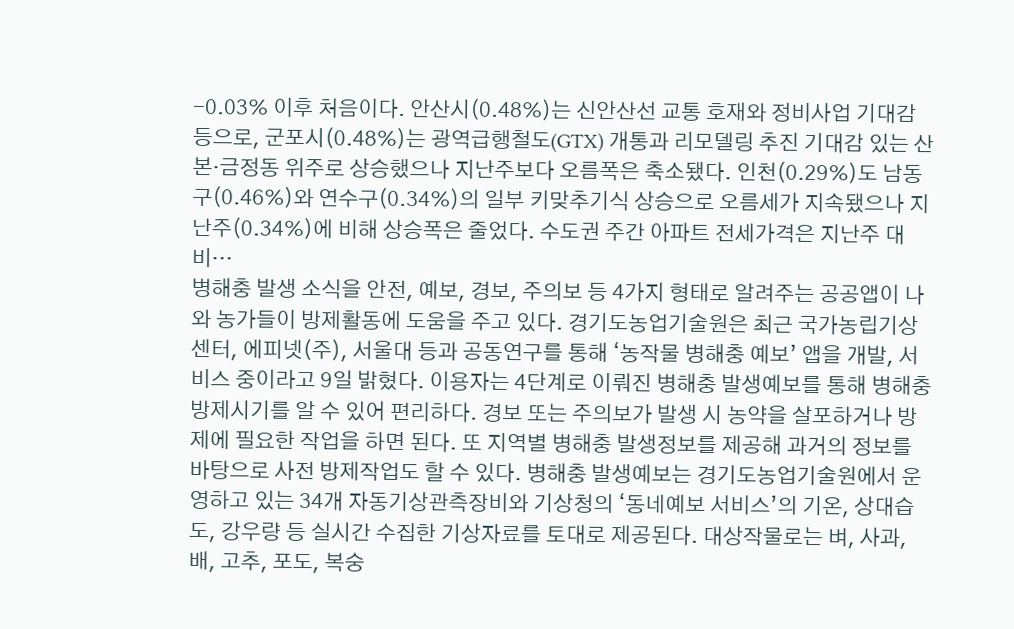-0.03% 이후 처음이다. 안산시(0.48%)는 신안산선 교통 호재와 정비사업 기대감 등으로, 군포시(0.48%)는 광역급행철도(GTX) 개통과 리모델링 추진 기대감 있는 산본·금정동 위주로 상승했으나 지난주보다 오름폭은 축소됐다. 인천(0.29%)도 남동구(0.46%)와 연수구(0.34%)의 일부 키맞추기식 상승으로 오름세가 지속됐으나 지난주(0.34%)에 비해 상승폭은 줄었다. 수도권 주간 아파트 전세가격은 지난주 대비…
병해충 발생 소식을 안전, 예보, 경보, 주의보 등 4가지 형태로 알려주는 공공앱이 나와 농가들이 방제활동에 도움을 주고 있다. 경기도농업기술원은 최근 국가농립기상센터, 에피넷(주), 서울대 등과 공동연구를 통해 ‘농작물 병해충 예보’ 앱을 개발, 서비스 중이라고 9일 밝혔다. 이용자는 4단계로 이뤄진 병해충 발생예보를 통해 병해충 방제시기를 알 수 있어 편리하다. 경보 또는 주의보가 발생 시 농약을 살포하거나 방제에 필요한 작업을 하면 된다. 또 지역별 병해충 발생정보를 제공해 과거의 정보를 바탕으로 사전 방제작업도 할 수 있다. 병해충 발생예보는 경기도농업기술원에서 운영하고 있는 34개 자동기상관측장비와 기상청의 ‘동네예보 서비스’의 기온, 상대습도, 강우량 등 실시간 수집한 기상자료를 토대로 제공된다. 대상작물로는 벼, 사과, 배, 고추, 포도, 복숭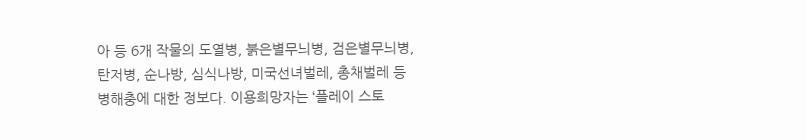아 등 6개 작물의 도열병, 붉은별무늬병, 검은별무늬병, 탄저병, 순나방, 심식나방, 미국선녀벌레, 총채벌레 등 병해충에 대한 정보다. 이용희망자는 ‘플레이 스토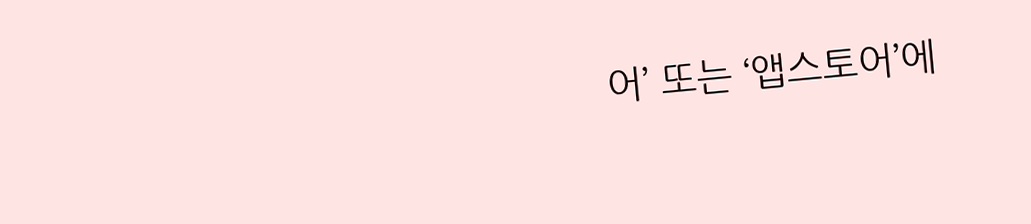어’ 또는 ‘앱스토어’에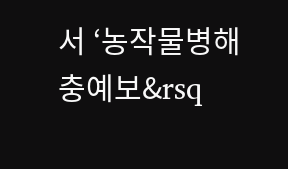서 ‘농작물병해충예보&rsq